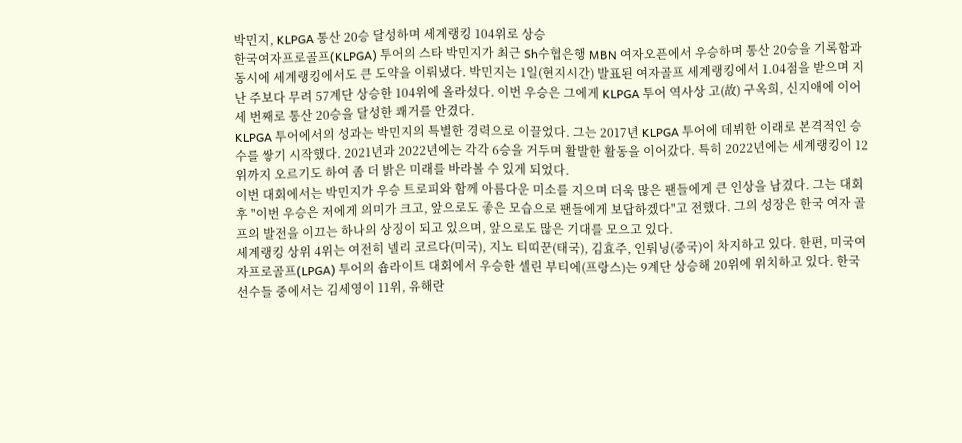박민지, KLPGA 통산 20승 달성하며 세계랭킹 104위로 상승
한국여자프로골프(KLPGA) 투어의 스타 박민지가 최근 Sh수협은행 MBN 여자오픈에서 우승하며 통산 20승을 기록함과 동시에 세계랭킹에서도 큰 도약을 이뤄냈다. 박민지는 1일(현지시간) 발표된 여자골프 세계랭킹에서 1.04점을 받으며 지난 주보다 무려 57계단 상승한 104위에 올라섰다. 이번 우승은 그에게 KLPGA 투어 역사상 고(故) 구옥희, 신지애에 이어 세 번째로 통산 20승을 달성한 쾌거를 안겼다.
KLPGA 투어에서의 성과는 박민지의 특별한 경력으로 이끌었다. 그는 2017년 KLPGA 투어에 데뷔한 이래로 본격적인 승수를 쌓기 시작했다. 2021년과 2022년에는 각각 6승을 거두며 활발한 활동을 이어갔다. 특히 2022년에는 세계랭킹이 12위까지 오르기도 하여 좀 더 밝은 미래를 바라볼 수 있게 되었다.
이번 대회에서는 박민지가 우승 트로피와 함께 아름다운 미소를 지으며 더욱 많은 팬들에게 큰 인상을 남겼다. 그는 대회 후 "이번 우승은 저에게 의미가 크고, 앞으로도 좋은 모습으로 팬들에게 보답하겠다"고 전했다. 그의 성장은 한국 여자 골프의 발전을 이끄는 하나의 상징이 되고 있으며, 앞으로도 많은 기대를 모으고 있다.
세계랭킹 상위 4위는 여전히 넬리 코르다(미국), 지노 티띠꾼(태국), 김효주, 인뤄닝(중국)이 차지하고 있다. 한편, 미국여자프로골프(LPGA) 투어의 숍라이트 대회에서 우승한 셀린 부티에(프랑스)는 9계단 상승해 20위에 위치하고 있다. 한국 선수들 중에서는 김세영이 11위, 유해란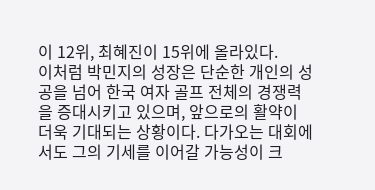이 12위, 최혜진이 15위에 올라있다.
이처럼 박민지의 성장은 단순한 개인의 성공을 넘어 한국 여자 골프 전체의 경쟁력을 증대시키고 있으며, 앞으로의 활약이 더욱 기대되는 상황이다. 다가오는 대회에서도 그의 기세를 이어갈 가능성이 크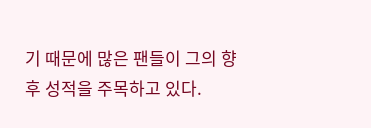기 때문에 많은 팬들이 그의 향후 성적을 주목하고 있다.